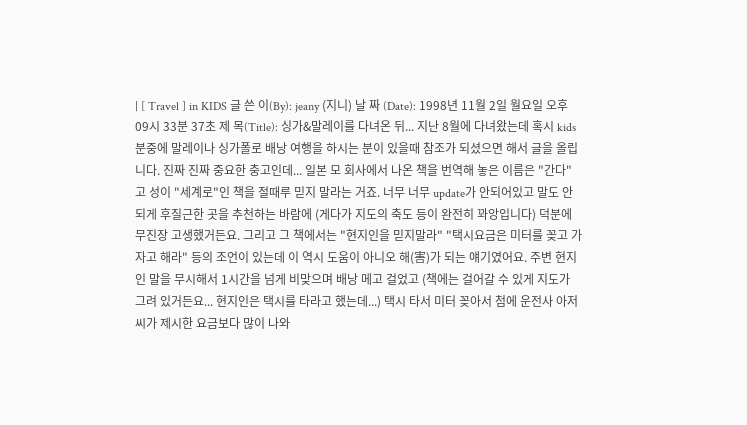| [ Travel ] in KIDS 글 쓴 이(By): jeany (지니) 날 짜 (Date): 1998년 11월 2일 월요일 오후 09시 33분 37초 제 목(Title): 싱가&말레이를 다녀온 뒤... 지난 8월에 다녀왔는데 혹시 kids분중에 말레이나 싱가폴로 배낭 여행을 하시는 분이 있을때 참조가 되셨으면 해서 글을 올립니다. 진짜 진짜 중요한 충고인데... 일본 모 회사에서 나온 책을 번역해 놓은 이름은 "간다" 고 성이 "세계로"인 책을 절때루 믿지 말라는 거죠. 너무 너무 update가 안되어있고 말도 안되게 후질근한 곳을 추천하는 바람에 (게다가 지도의 축도 등이 완전히 꽈앙입니다) 덕분에 무진장 고생했거든요. 그리고 그 책에서는 "현지인을 믿지말라" "택시요금은 미터를 꽂고 가자고 해라" 등의 조언이 있는데 이 역시 도움이 아니오 해(害)가 되는 얘기였어요. 주변 현지인 말을 무시해서 1시간을 넘게 비맞으며 배낭 메고 걸었고 (책에는 걸어갈 수 있게 지도가 그려 있거든요... 현지인은 택시를 타라고 했는데...) 택시 타서 미터 꽂아서 첨에 운전사 아저씨가 제시한 요금보다 많이 나와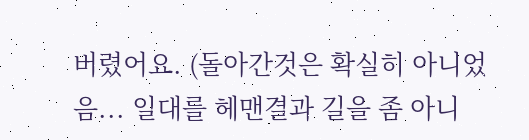버렸어요. (돌아간것은 확실히 아니었음... 일대를 헤맨결과 길을 좀 아니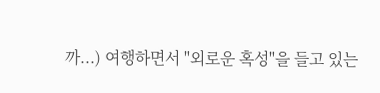까...) 여행하면서 "외로운 혹성"을 들고 있는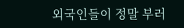외국인들이 정말 부러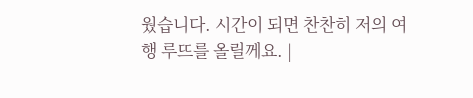웠습니다. 시간이 되면 찬찬히 저의 여행 루뜨를 올릴께요. |